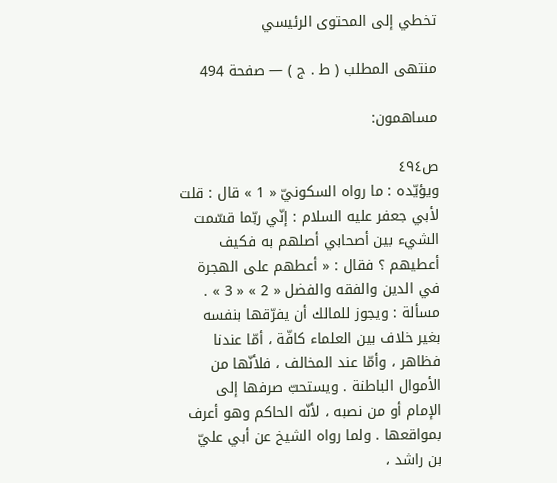تخطي إلى المحتوى الرئيسي

منتهى المطلب ( ط . ج ) — صفحة 494

مساهمون:

ص٤٩٤
ويؤيّده : ما رواه السكونيّ « 1 » قال : قلت لأبي جعفر عليه السلام : إنّي ربّما قسّمت الشيء بين أصحابي أصلهم به فكيف أعطيهم ؟ فقال : « أعطهم على الهجرة في الدين والفقه والفضل « 2 » « 3 » . مسألة : ويجوز للمالك أن يفرّقها بنفسه بغير خلاف بين العلماء كافّة ، أمّا عندنا فظاهر ، وأمّا عند المخالف ، فلأنّها من الأموال الباطنة . ويستحبّ صرفها إلى الإمام أو من نصبه ، لأنّه الحاكم وهو أعرف بمواقعها . ولما رواه الشيخ عن أبي عليّ بن راشد ،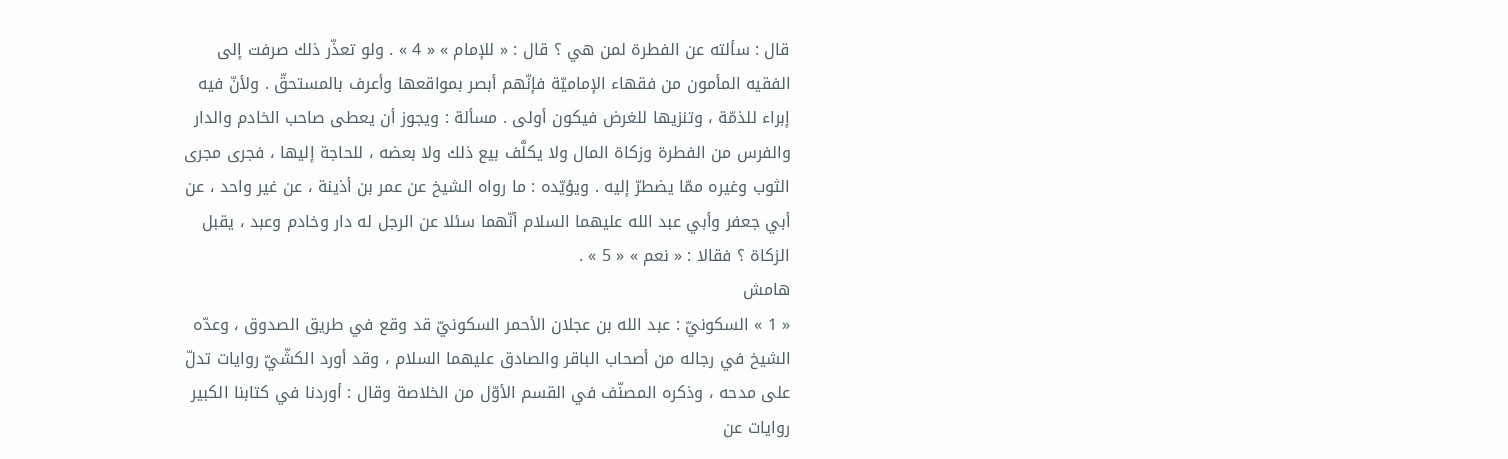قال : سألته عن الفطرة لمن هي ؟ قال : « للإمام » « 4 » . ولو تعذّر ذلك صرفت إلى الفقيه المأمون من فقهاء الإماميّة فإنّهم أبصر بمواقعها وأعرف بالمستحقّ . ولأنّ فيه إبراء للذمّة ، وتنزيها للغرض فيكون أولى . مسألة : ويجوز أن يعطى صاحب الخادم والدار والفرس من الفطرة وزكاة المال ولا يكلَّف بيع ذلك ولا بعضه ، للحاجة إليها ، فجرى مجرى الثوب وغيره ممّا يضطرّ إليه . ويؤيّده : ما رواه الشيخ عن عمر بن أذينة ، عن غير واحد ، عن أبي جعفر وأبي عبد الله عليهما السلام أنّهما سئلا عن الرجل له دار وخادم وعبد ، يقبل الزكاة ؟ فقالا : « نعم » « 5 » .
هامش
« 1 » السكونيّ : عبد الله بن عجلان الأحمر السكونيّ قد وقع في طريق الصدوق ، وعدّه الشيخ في رجاله من أصحاب الباقر والصادق عليهما السلام ، وقد أورد الكشّيّ روايات تدلّ على مدحه ، وذكره المصنّف في القسم الأوّل من الخلاصة وقال : أوردنا في كتابنا الكبير روايات عن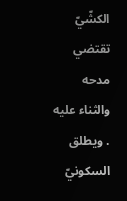الكشّيّ تقتضي مدحه والثناء عليه . ويطلق السكونيّ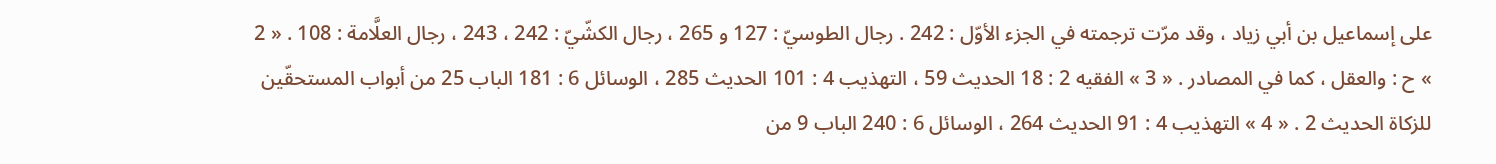على إسماعيل بن أبي زياد ، وقد مرّت ترجمته في الجزء الأوّل : 242 . رجال الطوسيّ : 127 و 265 ، رجال الكشّيّ : 242 ، 243 ، رجال العلَّامة : 108 . « 2 » ح : والعقل ، كما في المصادر . « 3 » الفقيه 2 : 18 الحديث 59 ، التهذيب 4 : 101 الحديث 285 ، الوسائل 6 : 181 الباب 25 من أبواب المستحقّين للزكاة الحديث 2 . « 4 » التهذيب 4 : 91 الحديث 264 ، الوسائل 6 : 240 الباب 9 من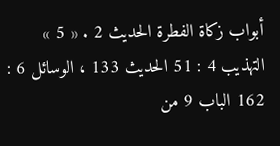أبواب زكاة الفطرة الحديث 2 . « 5 » التهذيب 4 : 51 الحديث 133 ، الوسائل 6 : 162 الباب 9 من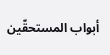أبواب المستحقّين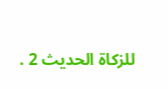للزكاة الحديث 2 .